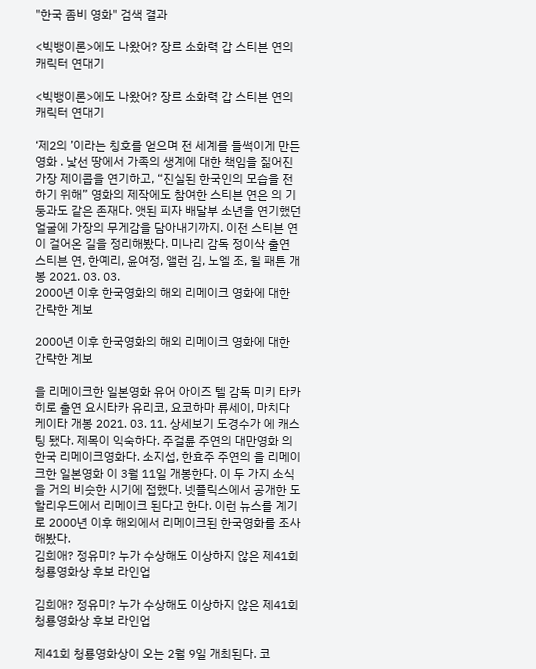"한국 좀비 영화" 검색 결과

<빅뱅이론>에도 나왔어? 장르 소화력 갑 스티븐 연의 캐릭터 연대기

<빅뱅이론>에도 나왔어? 장르 소화력 갑 스티븐 연의 캐릭터 연대기

‘제2의 ’이라는 칭호를 얻으며 전 세계를 들썩이게 만든 영화 . 낯선 땅에서 가족의 생계에 대한 책임을 짊어진 가장 제이콥을 연기하고, “진실된 한국인의 모습을 전하기 위해” 영화의 제작에도 참여한 스티븐 연은 의 기둥과도 같은 존재다. 앳된 피자 배달부 소년을 연기했던 얼굴에 가장의 무게감을 담아내기까지. 이전 스티븐 연이 걸어온 길을 정리해봤다. 미나리 감독 정이삭 출연 스티븐 연, 한예리, 윤여정, 앨런 김, 노엘 조, 윌 패튼 개봉 2021. 03. 03.
2000년 이후 한국영화의 해외 리메이크 영화에 대한 간략한 계보

2000년 이후 한국영화의 해외 리메이크 영화에 대한 간략한 계보

을 리메이크한 일본영화 유어 아이즈 텔 감독 미키 타카히로 출연 요시타카 유리코, 요코하마 류세이, 마치다 케이타 개봉 2021. 03. 11. 상세보기 도경수가 에 캐스팅 됐다. 제목이 익숙하다. 주걸륜 주연의 대만영화 의 한국 리메이크영화다. 소지섭, 한효주 주연의 을 리메이크한 일본영화 이 3월 11일 개봉한다. 이 두 가지 소식을 거의 비슷한 시기에 접했다. 넷플릭스에서 공개한 도 할리우드에서 리메이크 된다고 한다. 이런 뉴스를 계기로 2000년 이후 해외에서 리메이크된 한국영화를 조사해봤다.
김희애? 정유미? 누가 수상해도 이상하지 않은 제41회 청룡영화상 후보 라인업

김희애? 정유미? 누가 수상해도 이상하지 않은 제41회 청룡영화상 후보 라인업

제41회 청룡영화상이 오는 2월 9일 개최된다. 코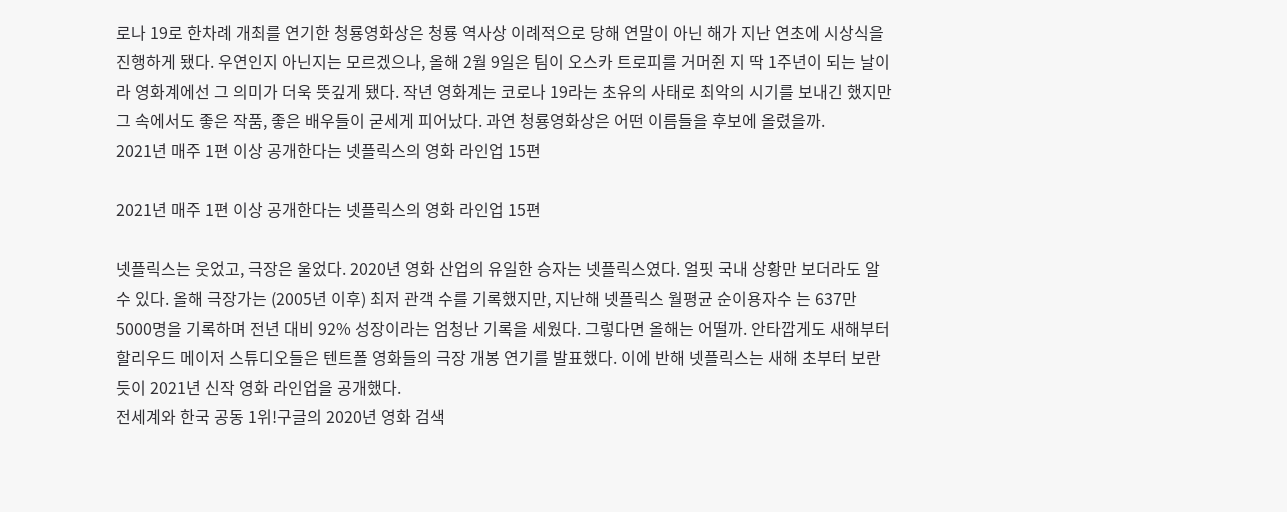로나 19로 한차례 개최를 연기한 청룡영화상은 청룡 역사상 이례적으로 당해 연말이 아닌 해가 지난 연초에 시상식을 진행하게 됐다. 우연인지 아닌지는 모르겠으나, 올해 2월 9일은 팀이 오스카 트로피를 거머쥔 지 딱 1주년이 되는 날이라 영화계에선 그 의미가 더욱 뜻깊게 됐다. 작년 영화계는 코로나 19라는 초유의 사태로 최악의 시기를 보내긴 했지만 그 속에서도 좋은 작품, 좋은 배우들이 굳세게 피어났다. 과연 청룡영화상은 어떤 이름들을 후보에 올렸을까.
2021년 매주 1편 이상 공개한다는 넷플릭스의 영화 라인업 15편

2021년 매주 1편 이상 공개한다는 넷플릭스의 영화 라인업 15편

넷플릭스는 웃었고, 극장은 울었다. 2020년 영화 산업의 유일한 승자는 넷플릭스였다. 얼핏 국내 상황만 보더라도 알 수 있다. 올해 극장가는 (2005년 이후) 최저 관객 수를 기록했지만, 지난해 넷플릭스 월평균 순이용자수 는 637만 5000명을 기록하며 전년 대비 92% 성장이라는 엄청난 기록을 세웠다. 그렇다면 올해는 어떨까. 안타깝게도 새해부터 할리우드 메이저 스튜디오들은 텐트폴 영화들의 극장 개봉 연기를 발표했다. 이에 반해 넷플릭스는 새해 초부터 보란 듯이 2021년 신작 영화 라인업을 공개했다.
전세계와 한국 공동 1위!구글의 2020년 영화 검색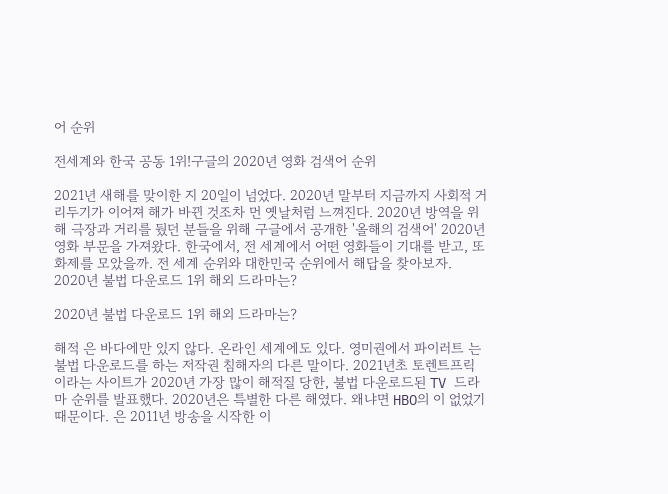어 순위

전세계와 한국 공동 1위!구글의 2020년 영화 검색어 순위

2021년 새해를 맞이한 지 20일이 넘었다. 2020년 말부터 지금까지 사회적 거리두기가 이어져 해가 바뀐 것조차 먼 옛날처럼 느껴진다. 2020년 방역을 위해 극장과 거리를 뒀던 분들을 위해 구글에서 공개한 '올해의 검색어' 2020년 영화 부문을 가져왔다. 한국에서, 전 세계에서 어떤 영화들이 기대를 받고, 또 화제를 모았을까. 전 세계 순위와 대한민국 순위에서 해답을 찾아보자.
2020년 불법 다운로드 1위 해외 드라마는?

2020년 불법 다운로드 1위 해외 드라마는?

해적 은 바다에만 있지 않다. 온라인 세계에도 있다. 영미권에서 파이러트 는 불법 다운로드를 하는 저작권 침해자의 다른 말이다. 2021년초 토렌트프릭 이라는 사이트가 2020년 가장 많이 해적질 당한, 불법 다운로드된 TV 드라마 순위를 발표했다. 2020년은 특별한 다른 해였다. 왜냐면 HBO의 이 없었기 때문이다. 은 2011년 방송을 시작한 이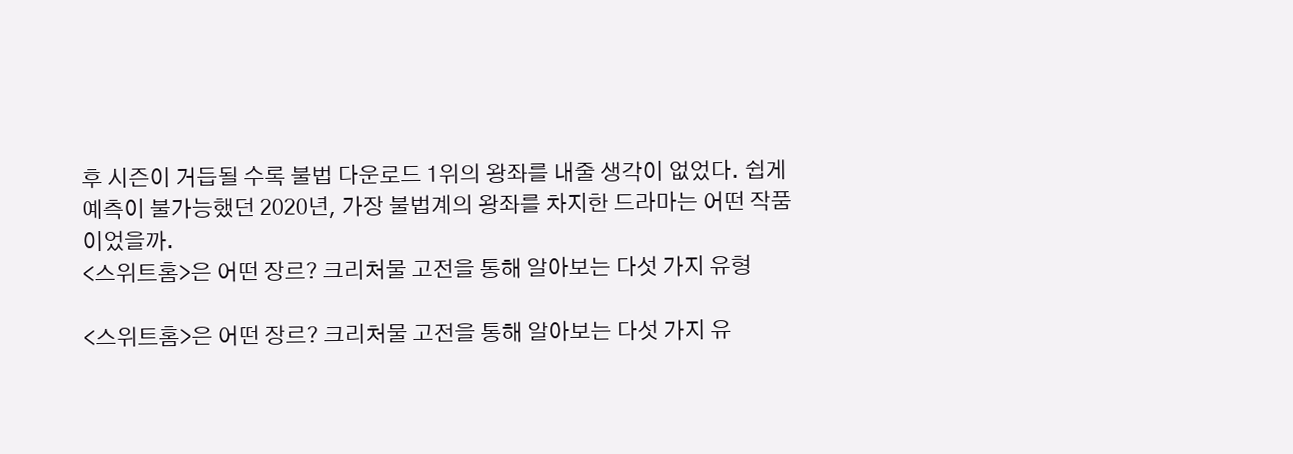후 시즌이 거듭될 수록 불법 다운로드 1위의 왕좌를 내줄 생각이 없었다. 쉽게 예측이 불가능했던 2020년, 가장 불법계의 왕좌를 차지한 드라마는 어떤 작품이었을까.
<스위트홈>은 어떤 장르? 크리처물 고전을 통해 알아보는 다섯 가지 유형

<스위트홈>은 어떤 장르? 크리처물 고전을 통해 알아보는 다섯 가지 유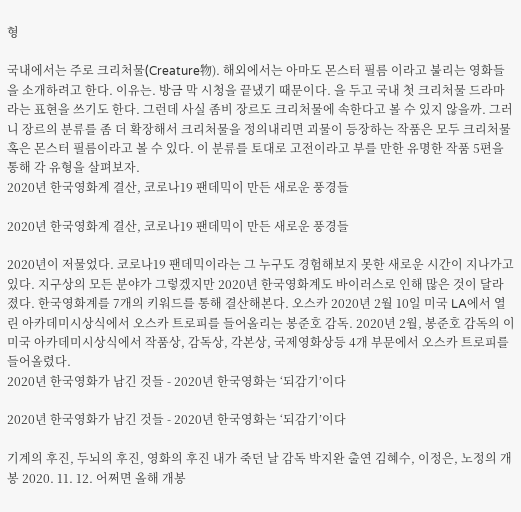형

국내에서는 주로 크리처물(Creature物). 해외에서는 아마도 몬스터 필름 이라고 불리는 영화들을 소개하려고 한다. 이유는. 방금 막 시청을 끝냈기 때문이다. 을 두고 국내 첫 크리처물 드라마라는 표현을 쓰기도 한다. 그런데 사실 좀비 장르도 크리처물에 속한다고 볼 수 있지 않을까. 그러니 장르의 분류를 좀 더 확장해서 크리처물을 정의내리면 괴물이 등장하는 작품은 모두 크리처물 혹은 몬스터 필름이라고 볼 수 있다. 이 분류를 토대로 고전이라고 부를 만한 유명한 작품 5편을 통해 각 유형을 살펴보자.
2020년 한국영화계 결산, 코로나19 팬데믹이 만든 새로운 풍경들

2020년 한국영화계 결산, 코로나19 팬데믹이 만든 새로운 풍경들

2020년이 저물었다. 코로나19 팬데믹이라는 그 누구도 경험해보지 못한 새로운 시간이 지나가고 있다. 지구상의 모든 분야가 그렇겠지만 2020년 한국영화계도 바이러스로 인해 많은 것이 달라졌다. 한국영화계를 7개의 키워드를 통해 결산해본다. 오스카 2020년 2월 10일 미국 LA에서 열린 아카데미시상식에서 오스카 트로피를 들어올리는 봉준호 감독. 2020년 2월, 봉준호 감독의 이 미국 아카데미시상식에서 작품상, 감독상, 각본상, 국제영화상등 4개 부문에서 오스카 트로피를 들어올렸다.
2020년 한국영화가 남긴 것들 - 2020년 한국영화는 ‘되감기’이다

2020년 한국영화가 남긴 것들 - 2020년 한국영화는 ‘되감기’이다

기계의 후진, 두뇌의 후진, 영화의 후진 내가 죽던 날 감독 박지완 출연 김혜수, 이정은, 노정의 개봉 2020. 11. 12. 어쩌면 올해 개봉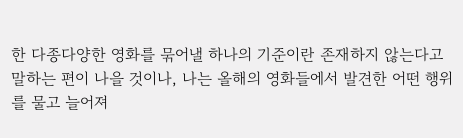한 다종다양한 영화를 묶어낼 하나의 기준이란 존재하지 않는다고 말하는 편이 나을 것이나, 나는 올해의 영화들에서 발견한 어떤 행위를 물고 늘어져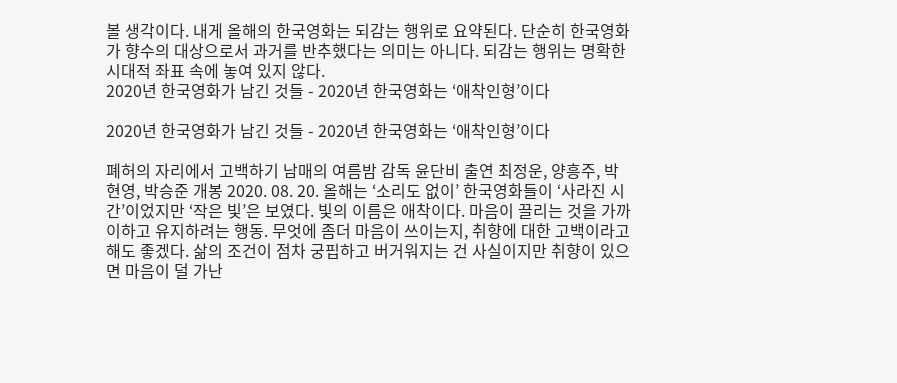볼 생각이다. 내게 올해의 한국영화는 되감는 행위로 요약된다. 단순히 한국영화가 향수의 대상으로서 과거를 반추했다는 의미는 아니다. 되감는 행위는 명확한 시대적 좌표 속에 놓여 있지 않다.
2020년 한국영화가 남긴 것들 - 2020년 한국영화는 ‘애착인형’이다

2020년 한국영화가 남긴 것들 - 2020년 한국영화는 ‘애착인형’이다

폐허의 자리에서 고백하기 남매의 여름밤 감독 윤단비 출연 최정운, 양흥주, 박현영, 박승준 개봉 2020. 08. 20. 올해는 ‘소리도 없이’ 한국영화들이 ‘사라진 시간’이었지만 ‘작은 빛’은 보였다. 빛의 이름은 애착이다. 마음이 끌리는 것을 가까이하고 유지하려는 행동. 무엇에 좀더 마음이 쓰이는지, 취향에 대한 고백이라고 해도 좋겠다. 삶의 조건이 점차 궁핍하고 버거워지는 건 사실이지만 취향이 있으면 마음이 덜 가난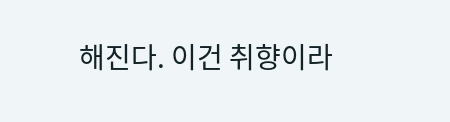해진다. 이건 취향이라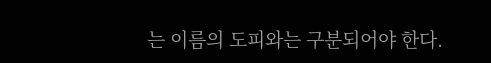는 이름의 도피와는 구분되어야 한다.